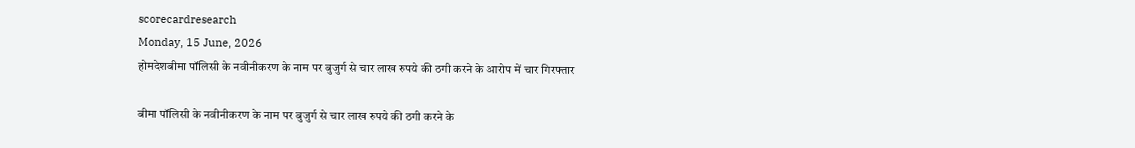scorecardresearch
Monday, 15 June, 2026
होमदेशबीमा पॉलिसी के नवीनीकरण के नाम पर बुजुर्ग से चार लाख रुपये की ठगी करने के आरोप में चार गिरफ्तार

बीमा पॉलिसी के नवीनीकरण के नाम पर बुजुर्ग से चार लाख रुपये की ठगी करने के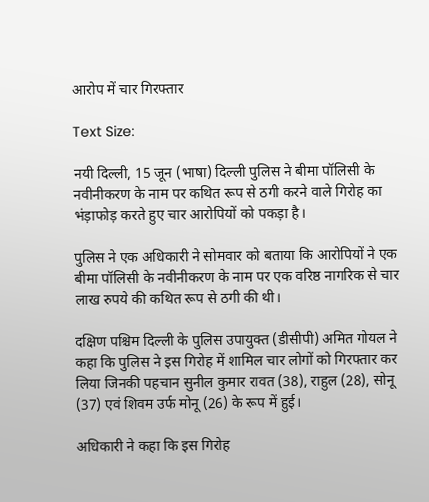आरोप में चार गिरफ्तार

Text Size:

नयी दिल्ली, 15 जून (भाषा) दिल्ली पुलिस ने बीमा पॉलिसी के नवीनीकरण के नाम पर कथित रूप से ठगी करने वाले गिरोह का भंड़ाफोड़ करते हुए चार आरोपियों को पकड़ा है।

पुलिस ने एक अधिकारी ने सोमवार को बताया कि आरोपियों ने एक बीमा पॉलिसी के नवीनीकरण के नाम पर एक वरिष्ठ नागरिक से चार लाख रुपये की कथित रूप से ठगी की थी।

दक्षिण पश्चिम दिल्ली के पुलिस उपायुक्त (डीसीपी) अमित गोयल ने कहा कि पुलिस ने इस गिरोह में शामिल चार लोगों को गिरफ्तार कर लिया जिनकी पहचान सुनील कुमार रावत (38), राहुल (28), सोनू (37) एवं शिवम उर्फ मोनू (26) के रूप में हुई।

अधिकारी ने कहा कि इस गिरोह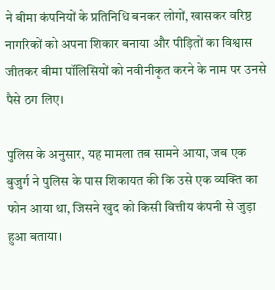ने बीमा कंपनियों के प्रतिनिधि बनकर लोगों, खासकर वरिष्ठ नागरिकों को अपना शिकार बनाया और पीड़ितों का विश्वास जीतकर बीमा पॉलिसियों को नवीनीकृत करने के नाम पर उनसे पैसे ठग लिए।

पुलिस के अनुसार, यह मामला तब सामने आया, जब एक बुजुर्ग ने पुलिस के पास शिकायत की कि उसे एक व्यक्ति का फोन आया था, जिसने खुद को किसी वित्तीय कंपनी से जुड़ा हुआ बताया।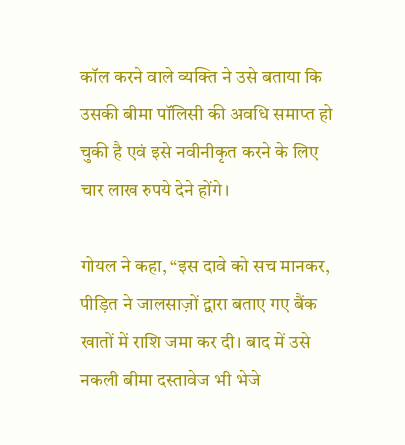कॉल करने वाले व्यक्ति ने उसे बताया कि उसकी बीमा पॉलिसी की अवधि समाप्त हो चुकी है एवं इसे नवीनीकृत करने के लिए चार लाख रुपये देने होंगे।

गोयल ने कहा, “इस दावे को सच मानकर, पीड़ित ने जालसाज़ों द्वारा बताए गए बैंक खातों में राशि जमा कर दी। बाद में उसे नकली बीमा दस्तावेज भी भेजे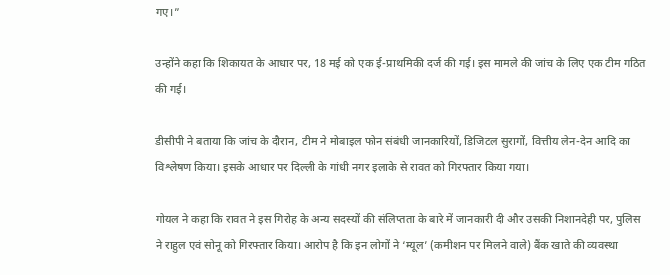गए।”

उन्होंने कहा कि शिकायत के आधार पर, 18 मई को एक ई-प्राथमिकी दर्ज की गई। इस मामले की जांच के लिए एक टीम गठित की गई।

डीसीपी ने बताया कि जांच के दौरान, टीम ने मोबाइल फोन संबंधी जानकारियों, डिजिटल सुरागों, वित्तीय लेन-देन आदि का विश्लेषण किया। इसके आधार पर दिल्ली के गांधी नगर इलाके से रावत को गिरफ्तार किया गया।

गोयल ने कहा कि रावत ने इस गिरोह के अन्य सदस्यों की संलिप्तता के बारे में जानकारी दी और उसकी निशानदेही पर, पुलिस ने राहुल एवं सोनू को गिरफ्तार किया। आरोप है कि इन लोगों ने ‘म्यूल’ (कमीशन पर मिलने वाले) बैंक खाते की व्यवस्था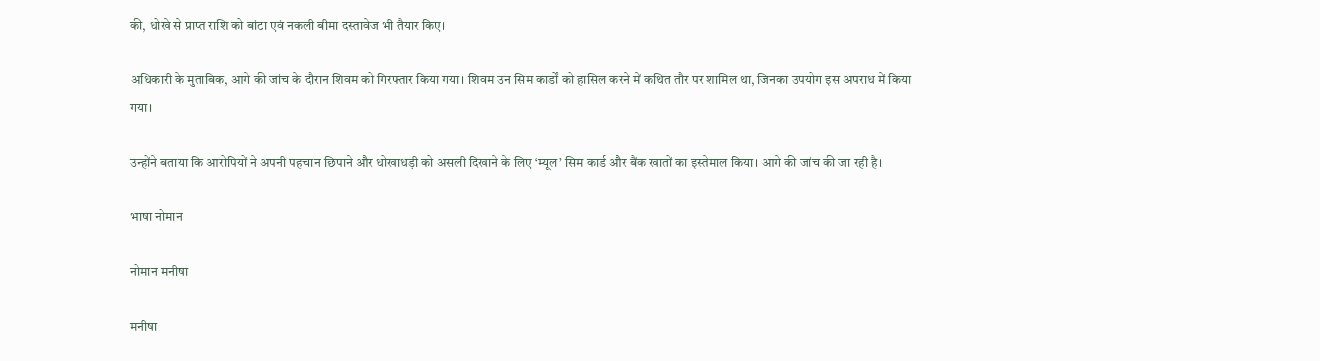की, धोखे से प्राप्त राशि को बांटा एवं नकली बीमा दस्तावेज भी तैयार किए।

अधिकारी के मुताबिक, आगे की जांच के दौरान शिवम को गिरफ्तार किया गया। शिवम उन सिम कार्डों को हासिल करने में कथित तौर पर शामिल था, जिनका उपयोग इस अपराध में किया गया।

उन्होंने बताया कि आरोपियों ने अपनी पहचान छिपाने और धोखाधड़ी को असली दिखाने के लिए ‘म्यूल’ सिम कार्ड और बैंक खातों का इस्तेमाल किया। आगे की जांच की जा रही है।

भाषा नोमान

नोमान मनीषा

मनीषा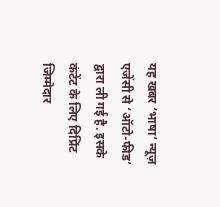यह खबर ‘भाषा’ न्यूज़ एजेंसी से ‘ऑटो-फीड’ द्वारा ली गई है. इसके कंटेंट के लिए दिप्रिंट जिम्मेदार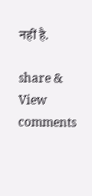नहीं है.

share & View comments